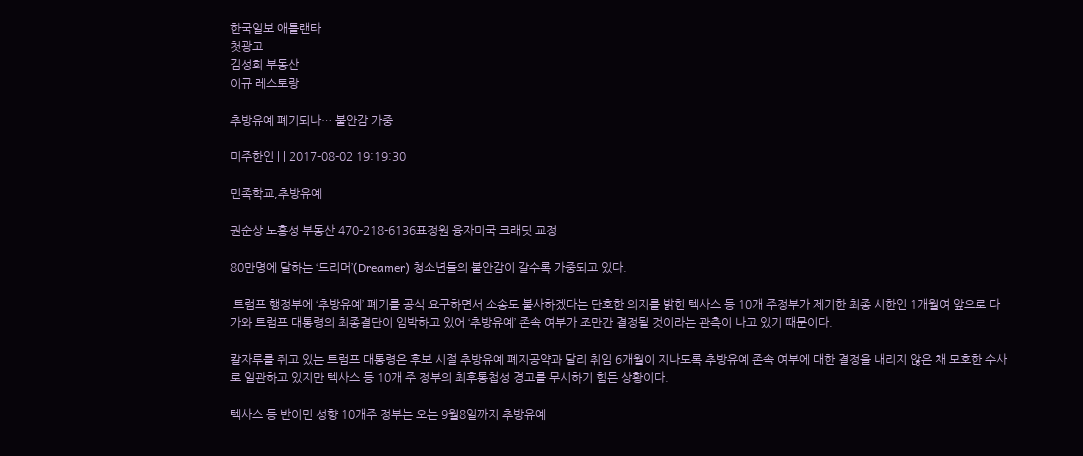한국일보 애틀랜타
첫광고
김성희 부동산
이규 레스토랑

추방유예 폐기되나… 불안감 가중

미주한인 | | 2017-08-02 19:19:30

민족학교,추방유예

권순상 노흥성 부동산 470-218-6136표정원 융자미국 크래딧 교정

80만명에 달하는 ‘드리머’(Dreamer) 청소년들의 불안감이 갈수록 가중되고 있다.

 트럼프 행정부에 ‘추방유예’ 폐기를 공식 요구하면서 소송도 불사하겠다는 단호한 의지를 밝힌 텍사스 등 10개 주정부가 제기한 최종 시한인 1개월여 앞으로 다가와 트럼프 대통령의 최종결단이 임박하고 있어 ‘추방유예’ 존속 여부가 조만간 결정될 것이라는 관측이 나고 있기 때문이다.

칼자루를 쥐고 있는 트럼프 대통령은 후보 시절 추방유예 폐지공약과 달리 취임 6개월이 지나도록 추방유예 존속 여부에 대한 결정을 내리지 않은 채 모호한 수사로 일관하고 있지만 텍사스 등 10개 주 정부의 최후통첩성 경고를 무시하기 힘든 상황이다.

텍사스 등 반이민 성향 10개주 정부는 오는 9월8일까지 추방유예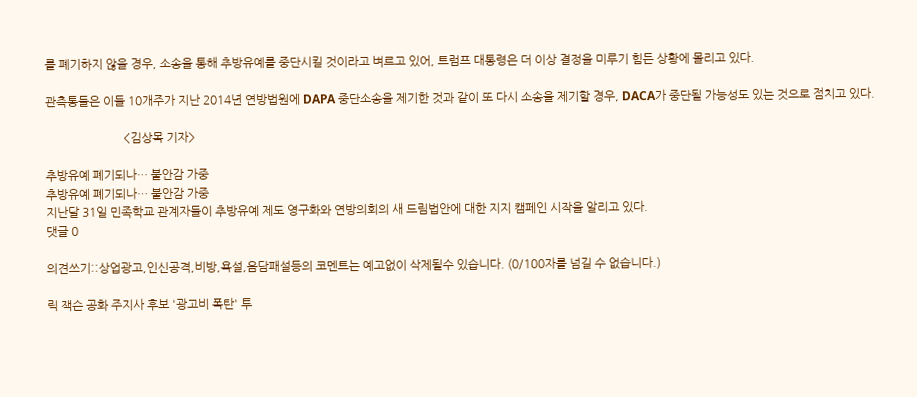를 폐기하지 않을 경우, 소송을 통해 추방유예를 중단시킬 것이라고 벼르고 있어, 트럼프 대통령은 더 이상 결정을 미루기 힘든 상황에 몰리고 있다.

관측통들은 이들 10개주가 지난 2014년 연방법원에 DAPA 중단소송을 제기한 것과 같이 또 다시 소송을 제기할 경우, DACA가 중단될 가능성도 있는 것으로 점치고 있다.

                          <김상목 기자>

추방유예 폐기되나… 불안감 가중
추방유예 폐기되나… 불안감 가중
지난달 31일 민족학교 관계자들이 추방유예 제도 영구화와 연방의회의 새 드림법안에 대한 지지 캠페인 시작을 알리고 있다.
댓글 0

의견쓰기::상업광고,인신공격,비방,욕설,음담패설등의 코멘트는 예고없이 삭제될수 있습니다. (0/100자를 넘길 수 없습니다.)

릭 잭슨 공화 주지사 후보 '광고비 폭탄' 투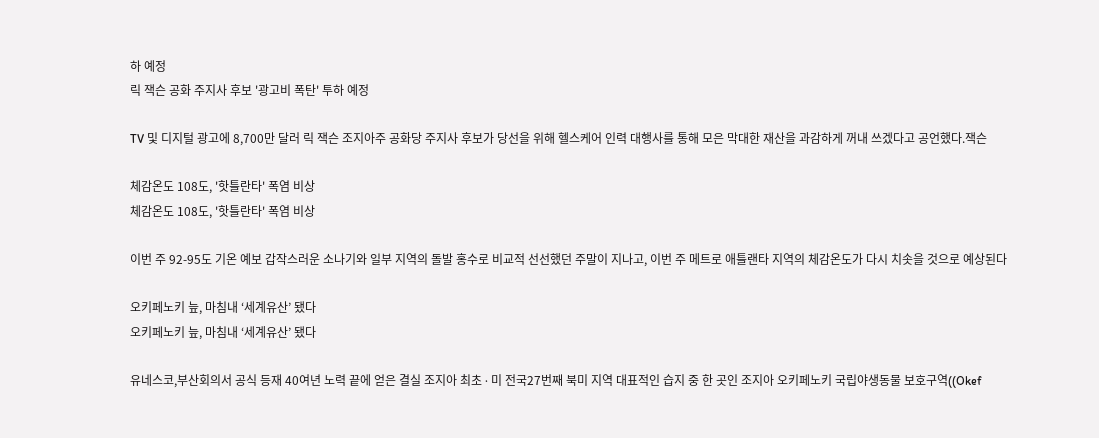하 예정
릭 잭슨 공화 주지사 후보 '광고비 폭탄' 투하 예정

TV 및 디지털 광고에 8,700만 달러 릭 잭슨 조지아주 공화당 주지사 후보가 당선을 위해 헬스케어 인력 대행사를 통해 모은 막대한 재산을 과감하게 꺼내 쓰겠다고 공언했다.잭슨

체감온도 108도, '핫틀란타' 폭염 비상
체감온도 108도, '핫틀란타' 폭염 비상

이번 주 92-95도 기온 예보 갑작스러운 소나기와 일부 지역의 돌발 홍수로 비교적 선선했던 주말이 지나고, 이번 주 메트로 애틀랜타 지역의 체감온도가 다시 치솟을 것으로 예상된다

오키페노키 늪, 마침내 ‘세계유산’ 됐다
오키페노키 늪, 마침내 ‘세계유산’ 됐다

유네스코,부산회의서 공식 등재 40여년 노력 끝에 얻은 결실 조지아 최초 ∙ 미 전국27번째 북미 지역 대표적인 습지 중 한 곳인 조지아 오키페노키 국립야생동물 보호구역((Okef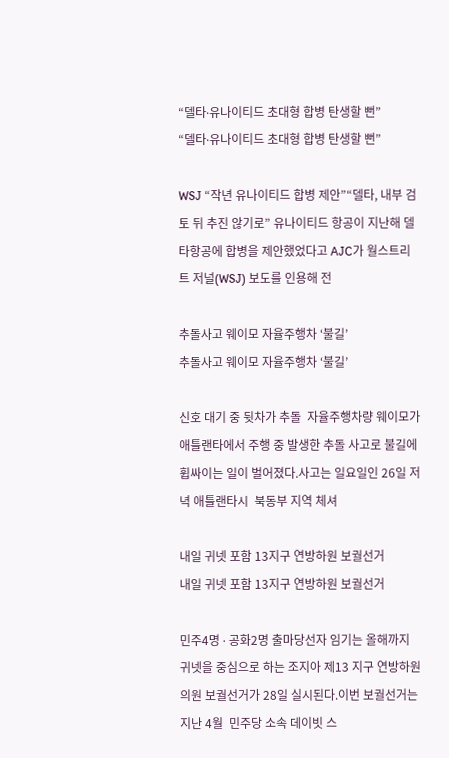“델타∙유나이티드 초대형 합병 탄생할 뻔”
“델타∙유나이티드 초대형 합병 탄생할 뻔”

WSJ “작년 유나이티드 합병 제안”“델타, 내부 검토 뒤 추진 않기로” 유나이티드 항공이 지난해 델타항공에 합병을 제안했었다고 AJC가 월스트리트 저널(WSJ) 보도를 인용해 전

추돌사고 웨이모 자율주행차 ‘불길’
추돌사고 웨이모 자율주행차 ‘불길’

신호 대기 중 뒷차가 추돌  자율주행차량 웨이모가 애틀랜타에서 주행 중 발생한 추돌 사고로 불길에 휩싸이는 일이 벌어졌다.사고는 일요일인 26일 저녁 애틀랜타시  북동부 지역 체셔

내일 귀넷 포함 13지구 연방하원 보궐선거
내일 귀넷 포함 13지구 연방하원 보궐선거

민주4명 ∙ 공화2명 출마당선자 임기는 올해까지 귀넷을 중심으로 하는 조지아 제13 지구 연방하원의원 보궐선거가 28일 실시된다.이번 보궐선거는 지난 4월  민주당 소속 데이빗 스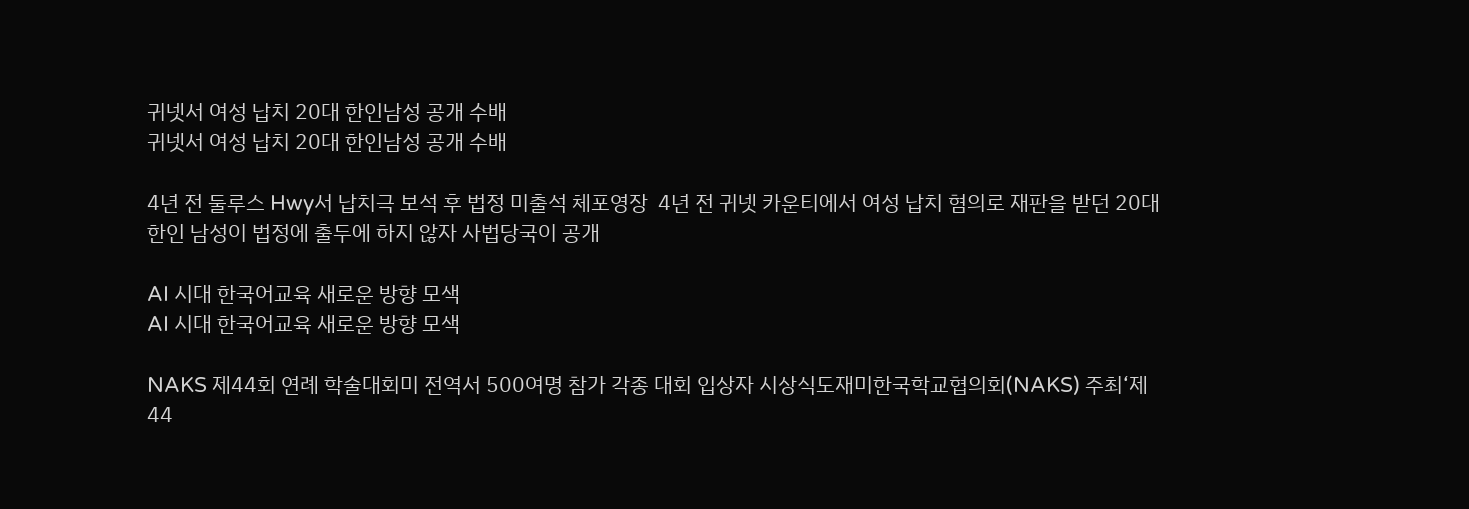귀넷서 여성 납치 20대 한인남성 공개 수배
귀넷서 여성 납치 20대 한인남성 공개 수배

4년 전 둘루스 Hwy서 납치극 보석 후 법정 미출석 체포영장  4년 전 귀넷 카운티에서 여성 납치 혐의로 재판을 받던 20대 한인 남성이 법정에 출두에 하지 않자 사법당국이 공개

AI 시대 한국어교육 새로운 방향 모색
AI 시대 한국어교육 새로운 방향 모색

NAKS 제44회 연례 학술대회미 전역서 500여명 참가 각종 대회 입상자 시상식도재미한국학교협의회(NAKS) 주최‘제44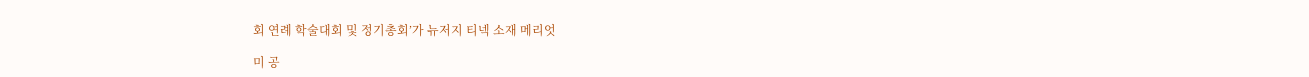회 연례 학술대회 및 정기총회’가 뉴저지 티넥 소재 메리엇

미 공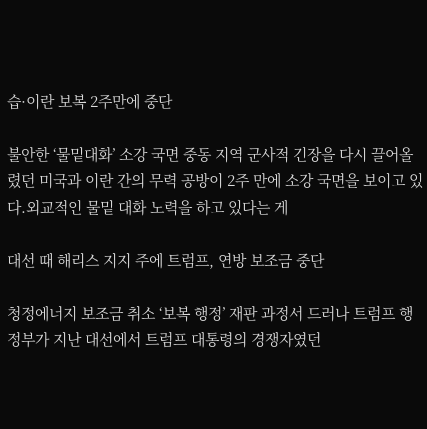습·이란 보복 2주만에 중단

불안한 ‘물밑대화’ 소강 국면 중동 지역 군사적 긴장을 다시 끌어올렸던 미국과 이란 간의 무력 공방이 2주 만에 소강 국면을 보이고 있다.외교적인 물밑 대화 노력을 하고 있다는 게

대선 때 해리스 지지 주에 트럼프, 연방 보조금 중단

청정에너지 보조금 취소 ‘보복 행정’ 재판 과정서 드러나 트럼프 행정부가 지난 대선에서 트럼프 대통령의 경쟁자였던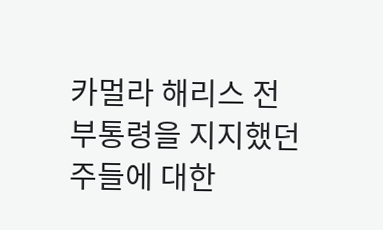카멀라 해리스 전 부통령을 지지했던 주들에 대한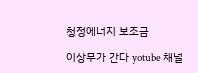청정에너지 보조금

이상무가 간다 yotube 채널